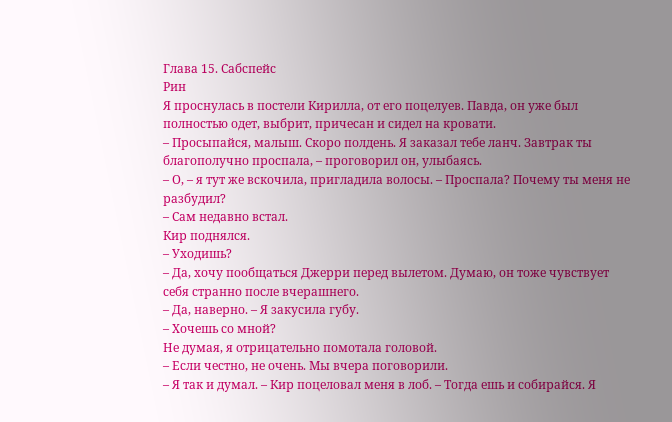Глава 15. Сабспейс
Рин
Я проснулась в постели Кирилла, от его поцелуев. Павда, он уже был полностью одет, выбрит, причесан и сидел на кровати.
– Просыпайся, малыш. Скоро полдень. Я заказал тебе ланч. Завтрак ты благополучно проспала, – проговорил он, улыбаясь.
– О, – я тут же вскочила, пригладила волосы. – Проспала? Почему ты меня не разбудил?
– Сам недавно встал.
Кир поднялся.
– Уходишь?
– Да, хочу пообщаться Джерри перед вылетом. Думаю, он тоже чувствует себя странно после вчерашнего.
– Да, наверно. – Я закусила губу.
– Хочешь со мной?
Не думая, я отрицательно помотала головой.
– Если честно, не очень. Мы вчера поговорили.
– Я так и думал. – Кир поцеловал меня в лоб. – Тогда ешь и собирайся. Я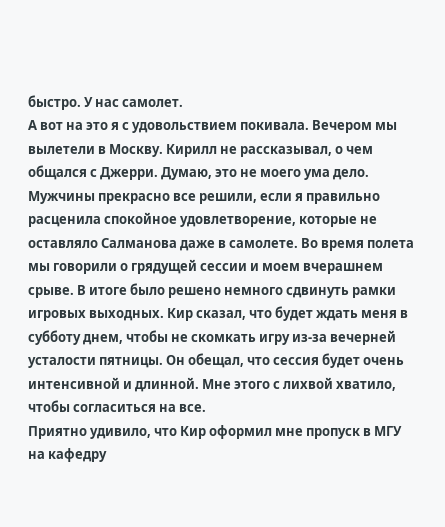быстро. У нас самолет.
А вот на это я с удовольствием покивала. Вечером мы вылетели в Москву. Кирилл не рассказывал, о чем общался с Джерри. Думаю, это не моего ума дело. Мужчины прекрасно все решили, если я правильно расценила спокойное удовлетворение, которые не оставляло Салманова даже в самолете. Во время полета мы говорили о грядущей сессии и моем вчерашнем срыве. В итоге было решено немного сдвинуть рамки игровых выходных. Кир сказал, что будет ждать меня в субботу днем, чтобы не скомкать игру из-за вечерней усталости пятницы. Он обещал, что сессия будет очень интенсивной и длинной. Мне этого с лихвой хватило, чтобы согласиться на все.
Приятно удивило, что Кир оформил мне пропуск в МГУ на кафедру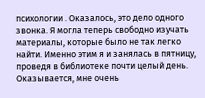психологии . Оказалось, это дело одного звонка. Я могла теперь свободно изучать материалы, которые было не так легко найти. Именно этим я и занялась в пятницу, проведя в библиотеке почти целый день. Оказывается, мне очень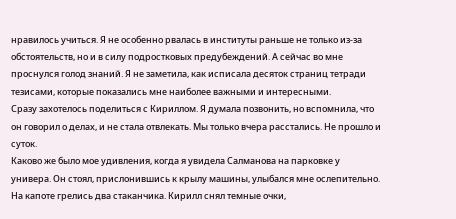нравилось учиться. Я не особенно рвалась в институты раньше не только из-за обстоятельств, но и в силу подростковых предубеждений. А сейчас во мне проснулся голод знаний. Я не заметила, как исписала десяток страниц тетради тезисами, которые показались мне наиболее важными и интересными.
Сразу захотелось поделиться с Кириллом. Я думала позвонить, но вспомнила, что он говорил о делах, и не стала отвлекать. Мы только вчера расстались. Не прошло и суток.
Каково же было мое удивления, когда я увидела Салманова на парковке у универа. Он стоял, прислонившись к крылу машины, улыбался мне ослепительно. На капоте грелись два стаканчика. Кирилл снял темные очки,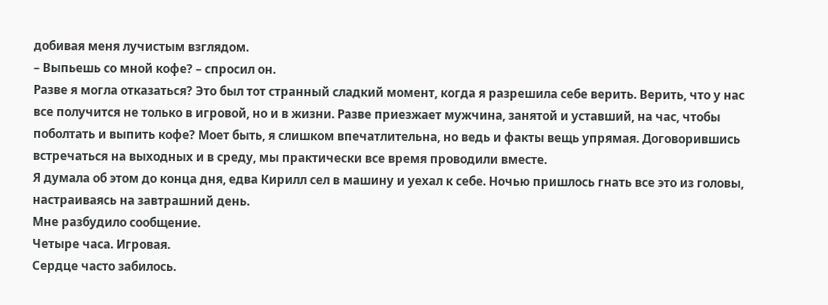добивая меня лучистым взглядом.
– Выпьешь со мной кофе? – спросил он.
Разве я могла отказаться? Это был тот странный сладкий момент, когда я разрешила себе верить. Верить, что у нас все получится не только в игровой, но и в жизни. Разве приезжает мужчина, занятой и уставший, на час, чтобы поболтать и выпить кофе? Моет быть, я слишком впечатлительна, но ведь и факты вещь упрямая. Договорившись встречаться на выходных и в среду, мы практически все время проводили вместе.
Я думала об этом до конца дня, едва Кирилл сел в машину и уехал к себе. Ночью пришлось гнать все это из головы, настраиваясь на завтрашний день.
Мне разбудило сообщение.
Четыре часа. Игровая.
Сердце часто забилось.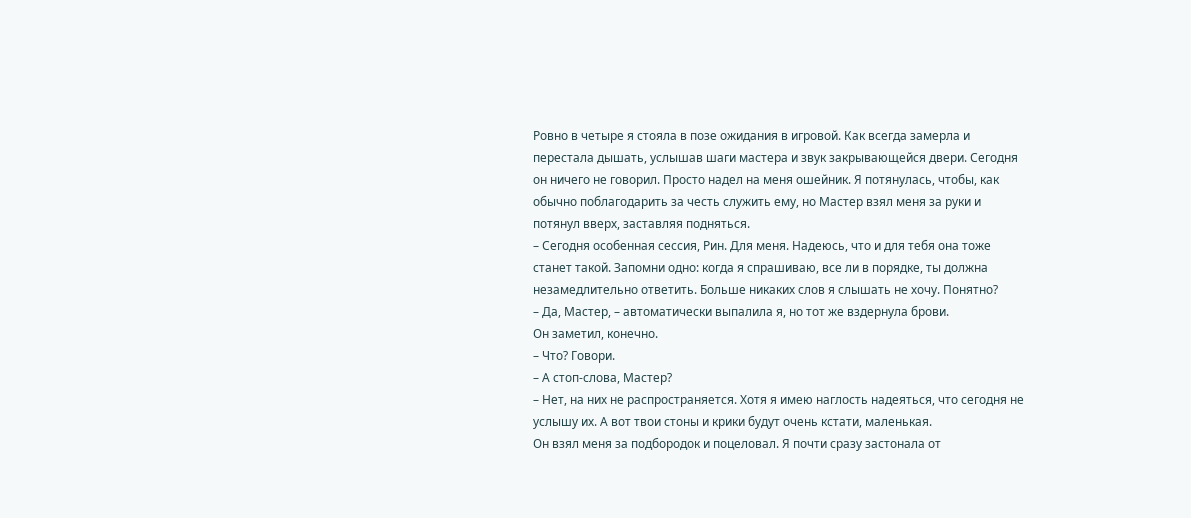Ровно в четыре я стояла в позе ожидания в игровой. Как всегда замерла и перестала дышать, услышав шаги мастера и звук закрывающейся двери. Сегодня он ничего не говорил. Просто надел на меня ошейник. Я потянулась, чтобы, как обычно поблагодарить за честь служить ему, но Мастер взял меня за руки и потянул вверх, заставляя подняться.
– Сегодня особенная сессия, Рин. Для меня. Надеюсь, что и для тебя она тоже станет такой. Запомни одно: когда я спрашиваю, все ли в порядке, ты должна незамедлительно ответить. Больше никаких слов я слышать не хочу. Понятно?
– Да, Мастер, – автоматически выпалила я, но тот же вздернула брови.
Он заметил, конечно.
– Что? Говори.
– А стоп-слова, Мастер?
– Нет, на них не распространяется. Хотя я имею наглость надеяться, что сегодня не услышу их. А вот твои стоны и крики будут очень кстати, маленькая.
Он взял меня за подбородок и поцеловал. Я почти сразу застонала от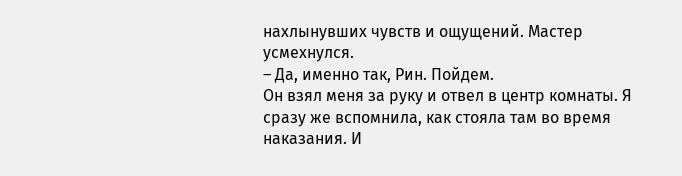нахлынувших чувств и ощущений. Мастер усмехнулся.
– Да, именно так, Рин. Пойдем.
Он взял меня за руку и отвел в центр комнаты. Я сразу же вспомнила, как стояла там во время наказания. И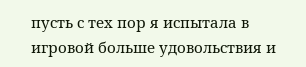пусть с тех пор я испытала в игровой больше удовольствия и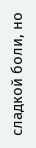сладкой боли, но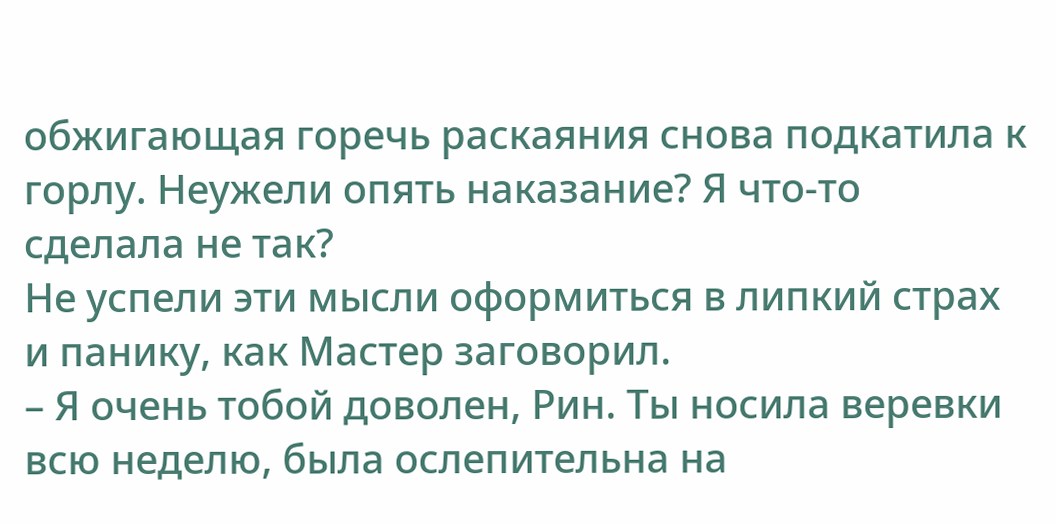обжигающая горечь раскаяния снова подкатила к горлу. Неужели опять наказание? Я что-то сделала не так?
Не успели эти мысли оформиться в липкий страх и панику, как Мастер заговорил.
– Я очень тобой доволен, Рин. Ты носила веревки всю неделю, была ослепительна на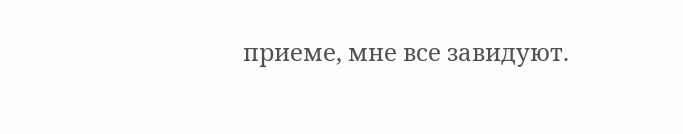приеме, мне все завидуют.